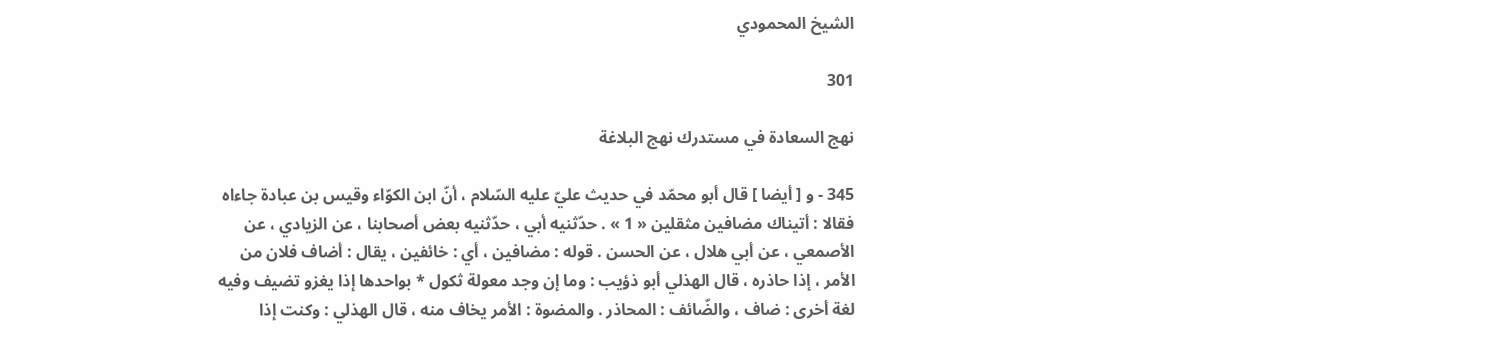الشيخ المحمودي

301

نهج السعادة في مستدرك نهج البلاغة

345 - و [ أيضا ] قال أبو محمّد في حديث عليّ عليه السّلام ، أنّ ابن الكوّاء وقيس بن عبادة جاءاه فقالا : أتيناك مضافين مثقلين « 1 » . حدّثنيه أبي ، حدّثنيه بعض أصحابنا ، عن الزيادي ، عن الأصمعي ، عن أبي هلال ، عن الحسن . قوله : مضافين ، أي : خائفين ، يقال : أضاف فلان من الأمر ، إذا حاذره ، قال الهذلي أبو ذؤيب : وما إن وجد معولة ثكول * بواحدها إذا يغزو تضيف وفيه لغة أخرى : ضاف ، والضّائف : المحاذر . والمضوة : الأمر يخاف منه ، قال الهذلي : وكنت إذا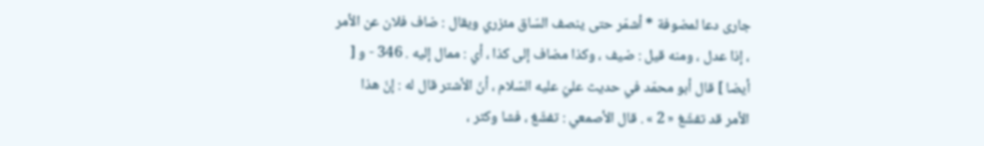جارى دعا لمضوفة * أشمّر حتى ينصف السّاق مئزري ويقال : ضاف فلان عن الأمر ، إذا عدل ، ومنه قيل : ضيف ، وكذا مضاف إلى كذا ، أي : ممال إليه . 346 - و [ أيضا ] قال أبو محمّد في حديث عليّ عليه السّلام ، أنّ الأشتر قال له : إنّ هذا الأمر قد تفشّغ « 2 » . قال الأصمعي : تفشّغ ، فشا وكثر ،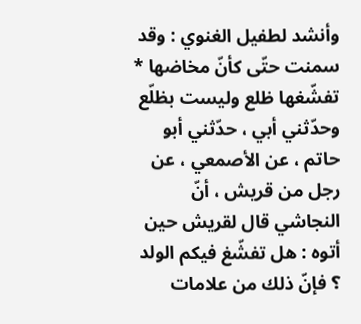وأنشد لطفيل الغنوي : وقد سمنت حتّى كأنّ مخاضها * تفشّغها ظلع وليست بظلّع وحدّثني أبي ، حدّثني أبو حاتم ، عن الأصمعي ، عن رجل من قريش ، أنّ النجاشي قال لقريش حين أتوه : هل تفشّغ فيكم الولد ؟ فإنّ ذلك من علامات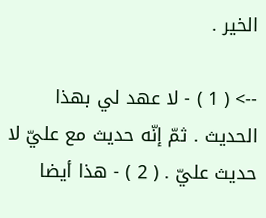الخير .

--> ( 1 ) - لا عهد لي بهذا الحديث . ثمّ إنّه حديث مع عليّ لا حديث عليّ . ( 2 ) - هذا أيضا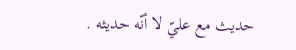حديث مع عليّ لا أنّه حديثه .